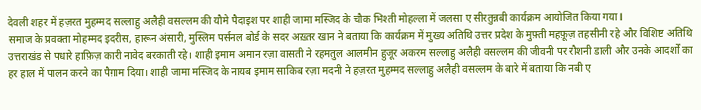देवली शहर में हज़रत मुहम्मद सल्लाहु अलैही वसल्लम की यौमे पैदाइश पर शाही जामा मस्जिद के चौक भिश्ती मोहल्ला में जलसा ए सीरतुन्नबी कार्यक्रम आयोजित किया गया l
समाज के प्रवक्ता मोहम्मद इदरीस, हारून अंसारी, मुस्लिम पर्सनल बोर्ड के सदर अख़्तर खान ने बताया कि कार्यक्रम में मुख्य अतिथि उत्तर प्रदेश के मुफ़्ती महफ़ूज़ तहसीनी रहे और विशिष्ट अतिथि उत्तराखंड से पधारे हाफ़िज़ कारी नावेद बरकाती रहे। शाही इमाम अमान रज़ा वासती ने रहमतुल आलमीन हुजूर अकरम सल्लाहु अलैही वसल्लम की जीवनी पर रौशनी डाली और उनके आदर्शों का हर हाल में पालन करने का पैग़ाम दिया। शाही जामा मस्जिद के नायब इमाम साकिब रज़ा मदनी ने हज़रत मुहम्मद सल्लाहु अलैही वसल्लम के बारे में बताया कि नबी ए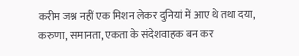करीम जश्न नहीं एक मिशन लेकर दुनियां में आए थे तथा दया, करुणा, समानता, एकता के संदेशवाहक बन कर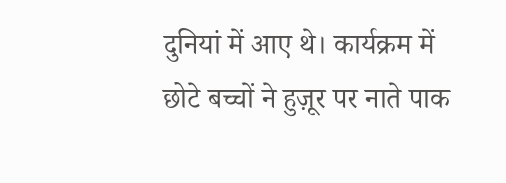दुनियां में आए थे। कार्यक्रम में छोटे बच्चों ने हुज़ूर पर नाते पाक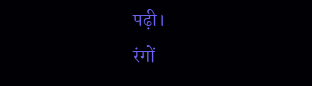पढ़ी।
रंगों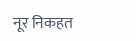नूर निकहत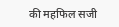की महफिल सजी